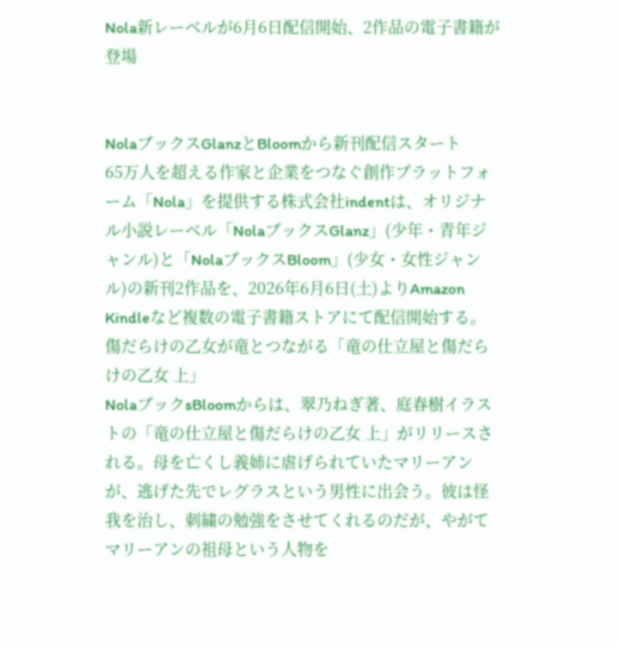Nola新レーベルが6月6日配信開始、2作品の電子書籍が登場


NolaブックスGlanzとBloomから新刊配信スタート
65万人を超える作家と企業をつなぐ創作プラットフォーム「Nola」を提供する株式会社indentは、オリジナル小説レーベル「NolaブックスGlanz」(少年・青年ジャンル)と「NolaブックスBloom」(少女・女性ジャンル)の新刊2作品を、2026年6月6日(土)よりAmazon Kindleなど複数の電子書籍ストアにて配信開始する。
傷だらけの乙女が竜とつながる「竜の仕立屋と傷だらけの乙女 上」
NolaブックsBloomからは、翠乃ねぎ著、庭春樹イラストの「竜の仕立屋と傷だらけの乙女 上」がリリースされる。母を亡くし義姉に虐げられていたマリーアンが、逃げた先でレグラスという男性に出会う。彼は怪我を治し、刺繍の勉強をさせてくれるのだが、やがてマリーアンの祖母という人物を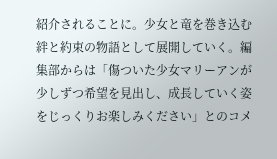紹介されることに。少女と竜を巻き込む絆と約束の物語として展開していく。編集部からは「傷ついた少女マリーアンが少しずつ希望を見出し、成長していく姿をじっくりお楽しみください」とのコメ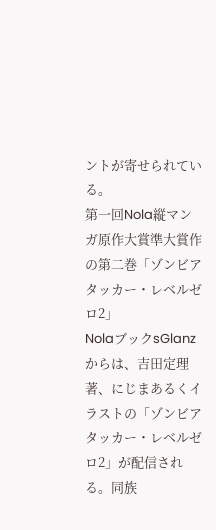ントが寄せられている。
第一回Nola縦マンガ原作大賞準大賞作の第二巻「ゾンビアタッカー・レベルゼロ2」
NolaブックsGlanzからは、吉田定理著、にじまあるくイラストの「ゾンビアタッカー・レベルゼロ2」が配信される。同族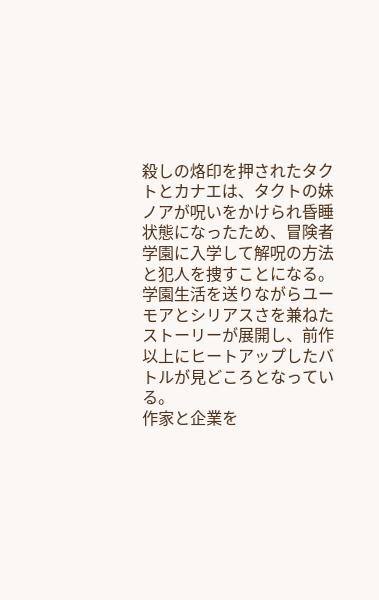殺しの烙印を押されたタクトとカナエは、タクトの妹ノアが呪いをかけられ昏睡状態になったため、冒険者学園に入学して解呪の方法と犯人を捜すことになる。学園生活を送りながらユーモアとシリアスさを兼ねたストーリーが展開し、前作以上にヒートアップしたバトルが見どころとなっている。
作家と企業を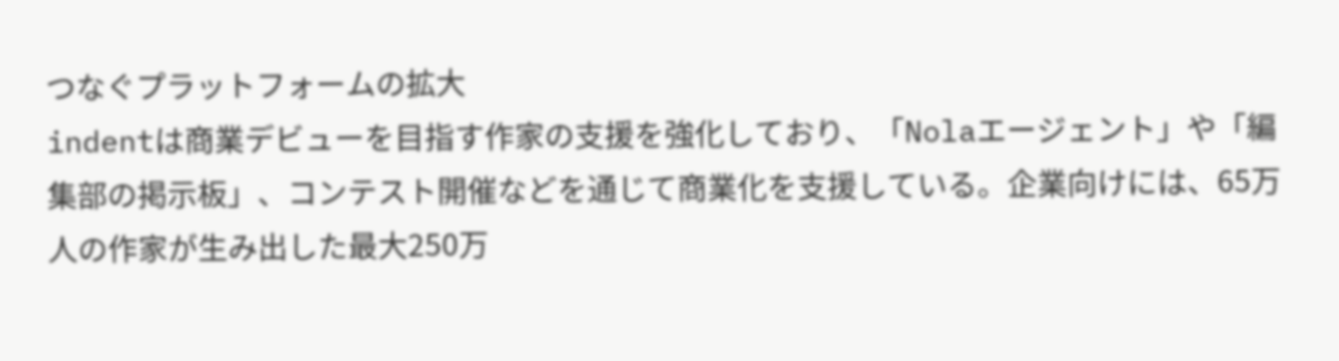つなぐプラットフォームの拡大
indentは商業デビューを目指す作家の支援を強化しており、「Nolaエージェント」や「編集部の掲示板」、コンテスト開催などを通じて商業化を支援している。企業向けには、65万人の作家が生み出した最大250万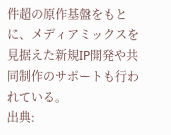件超の原作基盤をもとに、メディアミックスを見据えた新規IP開発や共同制作のサポートも行われている。
出典: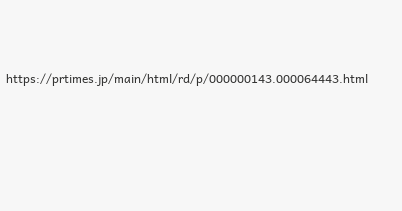https://prtimes.jp/main/html/rd/p/000000143.000064443.html